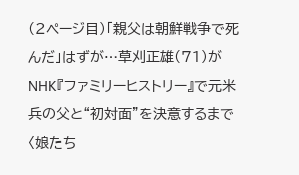(2ページ目)「親父は朝鮮戦争で死んだ」はずが…草刈正雄(71)がNHK『ファミリーヒストリー』で元米兵の父と“初対面”を決意するまで〈娘たち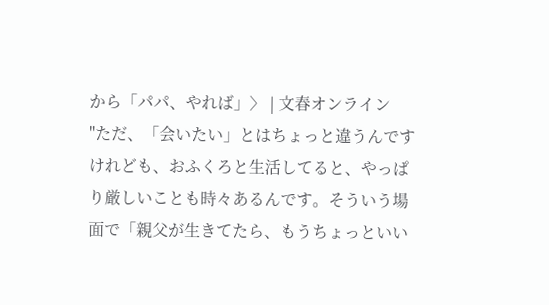から「パパ、やれば」〉 | 文春オンライン
"ただ、「会いたい」とはちょっと違うんですけれども、おふくろと生活してると、やっぱり厳しいことも時々あるんです。そういう場面で「親父が生きてたら、もうちょっといい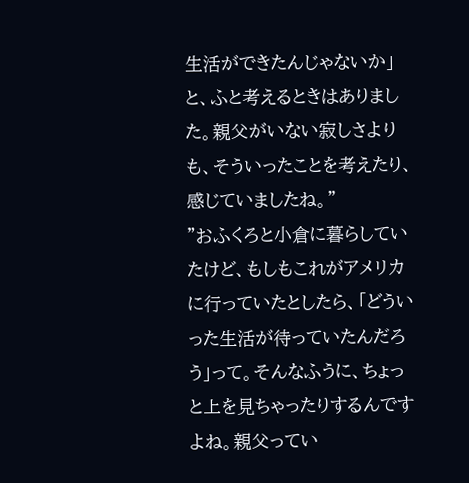生活ができたんじゃないか」と、ふと考えるときはありました。親父がいない寂しさよりも、そういったことを考えたり、感じていましたね。"
"おふくろと小倉に暮らしていたけど、もしもこれがアメリカに行っていたとしたら、「どういった生活が待っていたんだろう」って。そんなふうに、ちょっと上を見ちゃったりするんですよね。親父ってい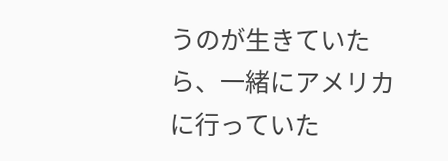うのが生きていたら、一緒にアメリカに行っていた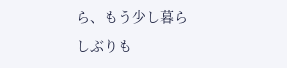ら、もう少し暮らしぶりも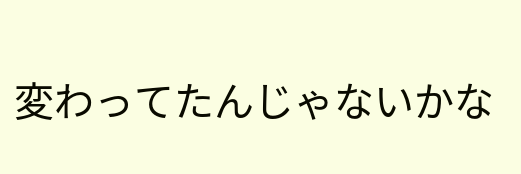変わってたんじゃないかな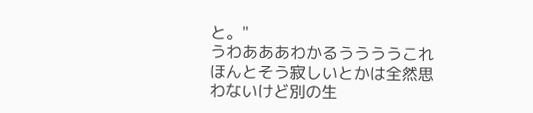と。"
うわあああわかるううううこれほんとそう寂しいとかは全然思わないけど別の生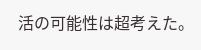活の可能性は超考えた。